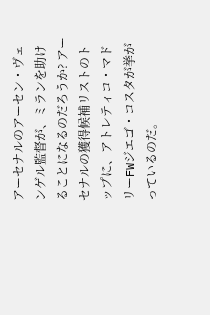アーセナルのアーセン・ヴェンゲル監督が、ミランを助けることになるのだろうか? アーセナルの獲得候補リストのトップに、アトレティコ・マドリーFWジエゴ・コスタが挙がっているのだ。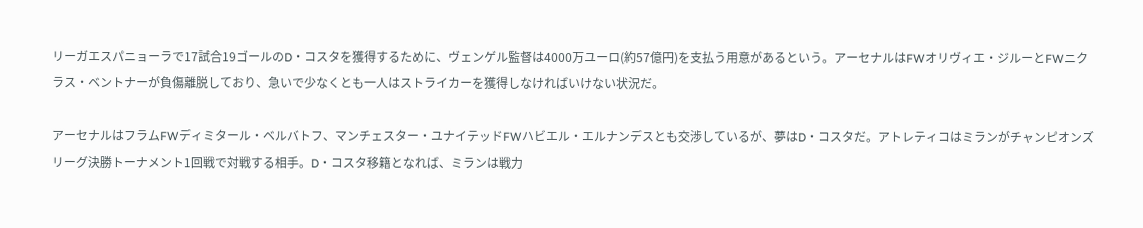リーガエスパニョーラで17試合19ゴールのD・コスタを獲得するために、ヴェンゲル監督は4000万ユーロ(約57億円)を支払う用意があるという。アーセナルはFWオリヴィエ・ジルーとFWニクラス・ベントナーが負傷離脱しており、急いで少なくとも一人はストライカーを獲得しなければいけない状況だ。

アーセナルはフラムFWディミタール・ベルバトフ、マンチェスター・ユナイテッドFWハビエル・エルナンデスとも交渉しているが、夢はD・コスタだ。アトレティコはミランがチャンピオンズリーグ決勝トーナメント1回戦で対戦する相手。D・コスタ移籍となれば、ミランは戦力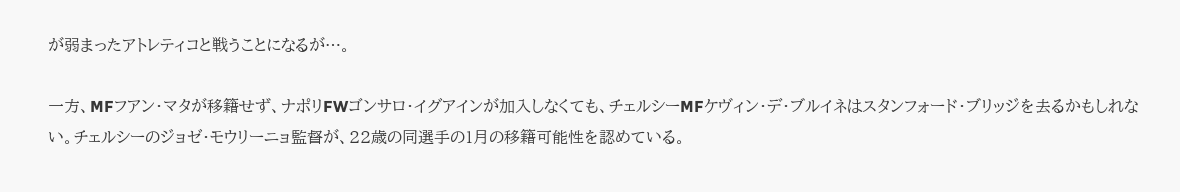が弱まったアトレティコと戦うことになるが…。

一方、MFフアン・マタが移籍せず、ナポリFWゴンサロ・イグアインが加入しなくても、チェルシーMFケヴィン・デ・ブルイネはスタンフォード・ブリッジを去るかもしれない。チェルシーのジョゼ・モウリーニョ監督が、22歳の同選手の1月の移籍可能性を認めている。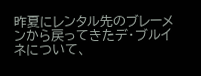昨夏にレンタル先のブレーメンから戻ってきたデ・ブルイネについて、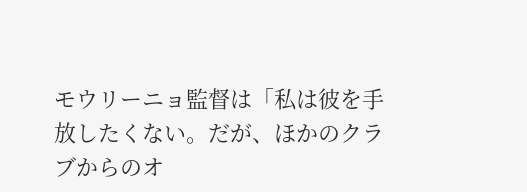モウリーニョ監督は「私は彼を手放したくない。だが、ほかのクラブからのオ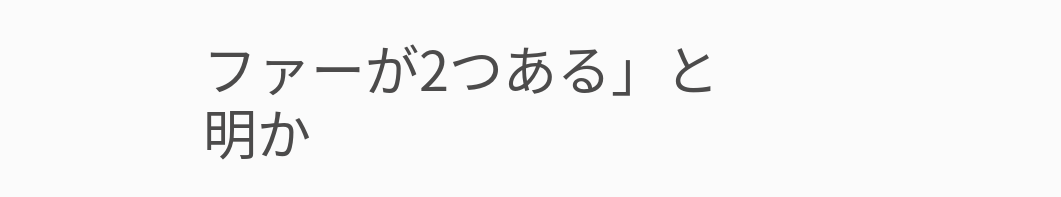ファーが2つある」と明か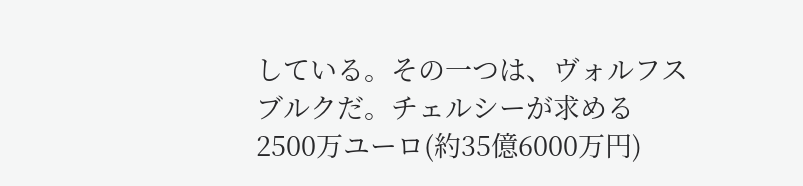している。その一つは、ヴォルフスブルクだ。チェルシーが求める2500万ユーロ(約35億6000万円)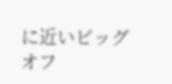に近いビッグオフ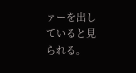ァーを出していると見られる。